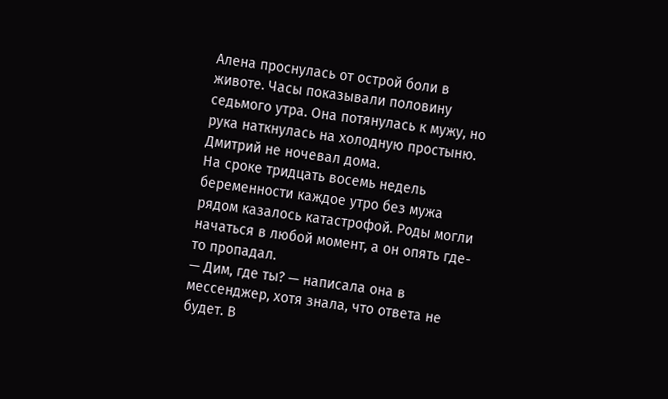Алена проснулась от острой боли в животе. Часы показывали половину седьмого утра. Она потянулась к мужу, но рука наткнулась на холодную простыню. Дмитрий не ночевал дома.
На сроке тридцать восемь недель беременности каждое утро без мужа рядом казалось катастрофой. Роды могли начаться в любой момент, а он опять где-то пропадал.
— Дим, где ты? — написала она в мессенджер, хотя знала, что ответа не будет. В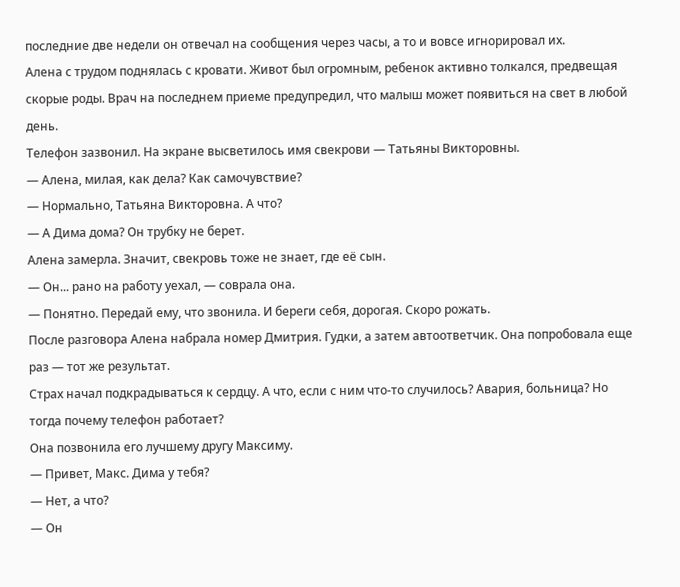последние две недели он отвечал на сообщения через часы, а то и вовсе игнорировал их.
Алена с трудом поднялась с кровати. Живот был огромным, ребенок активно толкался, предвещая скорые роды. Врач на последнем приеме предупредил, что малыш может появиться на свет в любой день.
Телефон зазвонил. На экране высветилось имя свекрови — Татьяны Викторовны.
— Алена, милая, как дела? Как самочувствие?
— Нормально, Татьяна Викторовна. А что?
— А Дима дома? Он трубку не берет.
Алена замерла. Значит, свекровь тоже не знает, где её сын.
— Он... рано на работу уехал, — соврала она.
— Понятно. Передай ему, что звонила. И береги себя, дорогая. Скоро рожать.
После разговора Алена набрала номер Дмитрия. Гудки, а затем автоответчик. Она попробовала еще раз — тот же результат.
Страх начал подкрадываться к сердцу. А что, если с ним что-то случилось? Авария, больница? Но тогда почему телефон работает?
Она позвонила его лучшему другу Максиму.
— Привет, Макс. Дима у тебя?
— Нет, а что?
— Он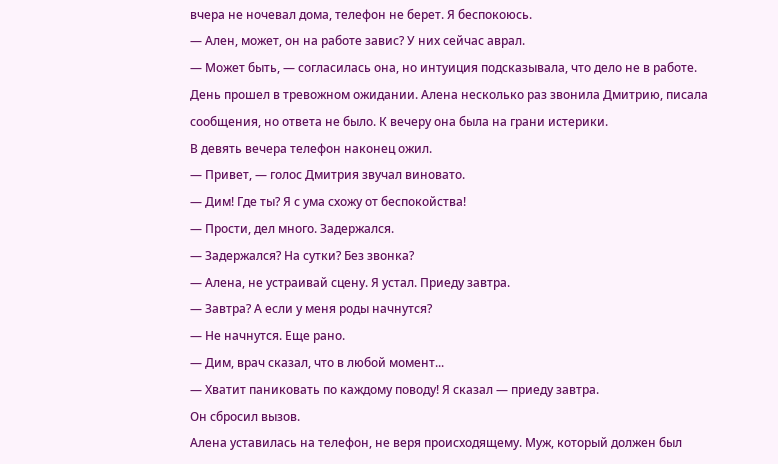вчера не ночевал дома, телефон не берет. Я беспокоюсь.
— Ален, может, он на работе завис? У них сейчас аврал.
— Может быть, — согласилась она, но интуиция подсказывала, что дело не в работе.
День прошел в тревожном ожидании. Алена несколько раз звонила Дмитрию, писала сообщения, но ответа не было. К вечеру она была на грани истерики.
В девять вечера телефон наконец ожил.
— Привет, — голос Дмитрия звучал виновато.
— Дим! Где ты? Я с ума схожу от беспокойства!
— Прости, дел много. Задержался.
— Задержался? На сутки? Без звонка?
— Алена, не устраивай сцену. Я устал. Приеду завтра.
— Завтра? А если у меня роды начнутся?
— Не начнутся. Еще рано.
— Дим, врач сказал, что в любой момент...
— Хватит паниковать по каждому поводу! Я сказал — приеду завтра.
Он сбросил вызов.
Алена уставилась на телефон, не веря происходящему. Муж, который должен был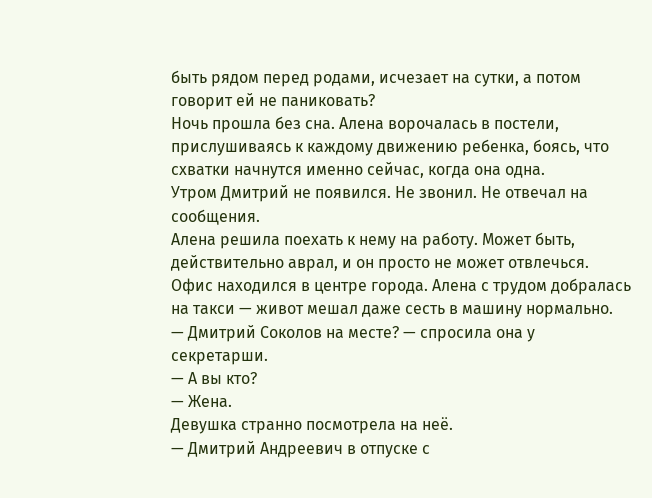быть рядом перед родами, исчезает на сутки, а потом говорит ей не паниковать?
Ночь прошла без сна. Алена ворочалась в постели, прислушиваясь к каждому движению ребенка, боясь, что схватки начнутся именно сейчас, когда она одна.
Утром Дмитрий не появился. Не звонил. Не отвечал на сообщения.
Алена решила поехать к нему на работу. Может быть, действительно аврал, и он просто не может отвлечься.
Офис находился в центре города. Алена с трудом добралась на такси — живот мешал даже сесть в машину нормально.
— Дмитрий Соколов на месте? — спросила она у секретарши.
— А вы кто?
— Жена.
Девушка странно посмотрела на неё.
— Дмитрий Андреевич в отпуске с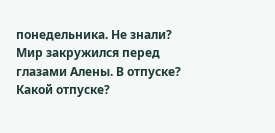понедельника. Не знали?
Мир закружился перед глазами Алены. В отпуске? Какой отпуске?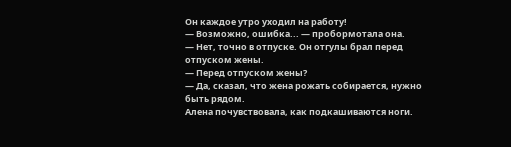Он каждое утро уходил на работу!
— Возможно, ошибка... — пробормотала она.
— Нет, точно в отпуске. Он отгулы брал перед отпуском жены.
— Перед отпуском жены?
— Да, сказал, что жена рожать собирается, нужно быть рядом.
Алена почувствовала, как подкашиваются ноги.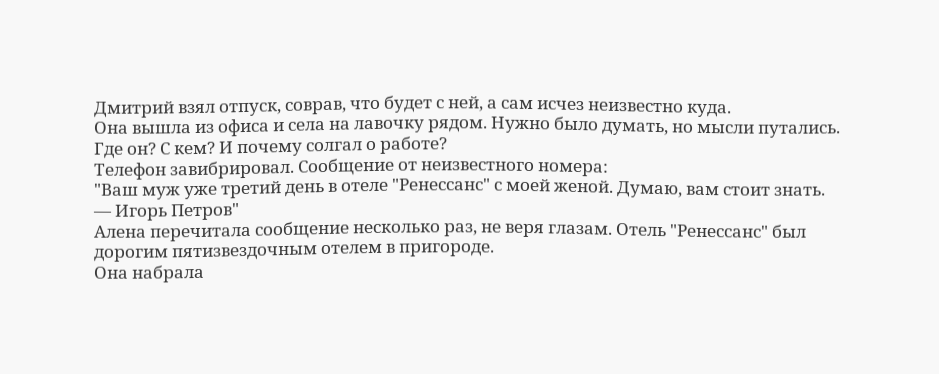Дмитрий взял отпуск, соврав, что будет с ней, а сам исчез неизвестно куда.
Она вышла из офиса и села на лавочку рядом. Нужно было думать, но мысли путались. Где он? С кем? И почему солгал о работе?
Телефон завибрировал. Сообщение от неизвестного номера:
"Ваш муж уже третий день в отеле "Ренессанс" с моей женой. Думаю, вам стоит знать. — Игорь Петров"
Алена перечитала сообщение несколько раз, не веря глазам. Отель "Ренессанс" был дорогим пятизвездочным отелем в пригороде.
Она набрала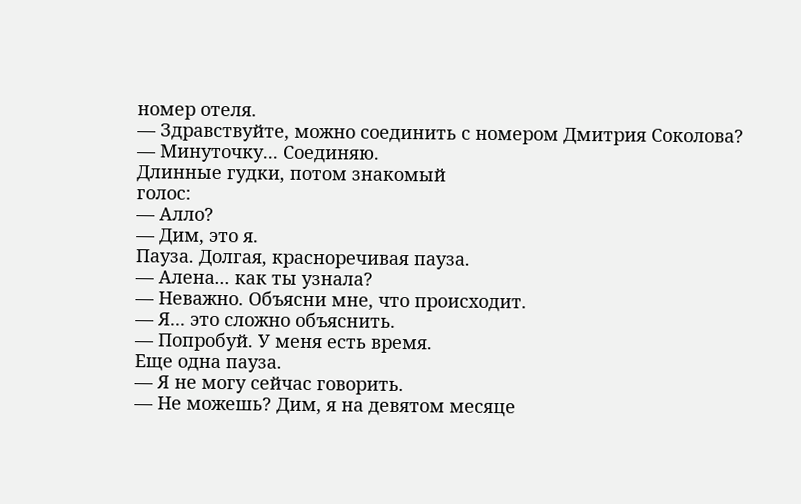номер отеля.
— Здравствуйте, можно соединить с номером Дмитрия Соколова?
— Минуточку... Соединяю.
Длинные гудки, потом знакомый
голос:
— Алло?
— Дим, это я.
Пауза. Долгая, красноречивая пауза.
— Алена... как ты узнала?
— Неважно. Объясни мне, что происходит.
— Я... это сложно объяснить.
— Попробуй. У меня есть время.
Еще одна пауза.
— Я не могу сейчас говорить.
— Не можешь? Дим, я на девятом месяце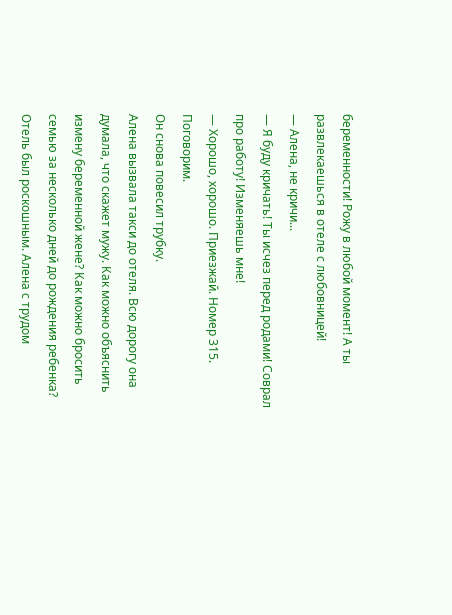беременности! Рожу в любой момент! А ты развлекаешься в отеле с любовницей!
— Алена, не кричи...
— Я буду кричать! Ты исчез перед родами! Соврал про работу! Изменяешь мне!
— Хорошо, хорошо. Приезжай. Номер 315. Поговорим.
Он снова повесил трубку.
Алена вызвала такси до отеля. Всю дорогу она думала, что скажет мужу. Как можно объяснить измену беременной жене? Как можно бросить семью за несколько дней до рождения ребенка?
Отель был роскошным. Алена с трудом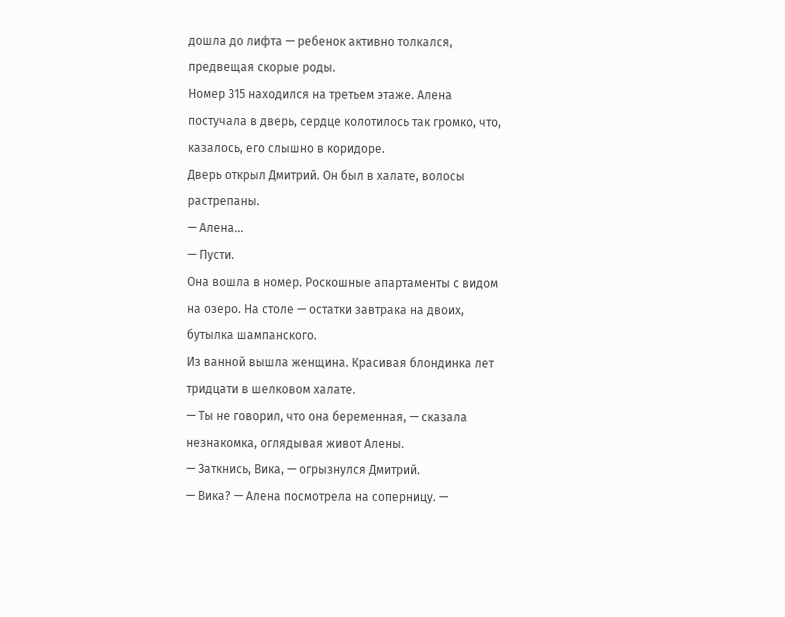дошла до лифта — ребенок активно толкался, предвещая скорые роды.
Номер 315 находился на третьем этаже. Алена постучала в дверь, сердце колотилось так громко, что, казалось, его слышно в коридоре.
Дверь открыл Дмитрий. Он был в халате, волосы растрепаны.
— Алена...
— Пусти.
Она вошла в номер. Роскошные апартаменты с видом на озеро. На столе — остатки завтрака на двоих, бутылка шампанского.
Из ванной вышла женщина. Красивая блондинка лет тридцати в шелковом халате.
— Ты не говорил, что она беременная, — сказала незнакомка, оглядывая живот Алены.
— Заткнись, Вика, — огрызнулся Дмитрий.
— Вика? — Алена посмотрела на соперницу. —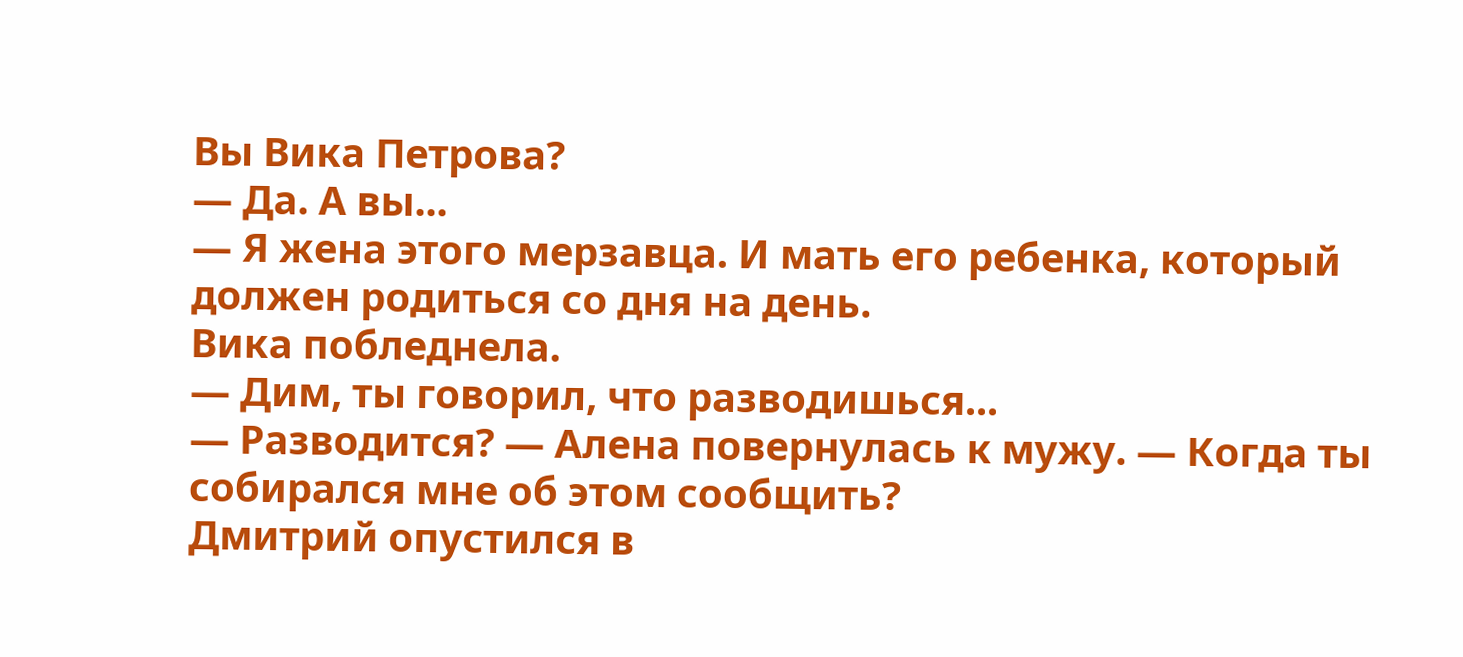Вы Вика Петрова?
— Да. А вы...
— Я жена этого мерзавца. И мать его ребенка, который должен родиться со дня на день.
Вика побледнела.
— Дим, ты говорил, что разводишься...
— Разводится? — Алена повернулась к мужу. — Когда ты собирался мне об этом сообщить?
Дмитрий опустился в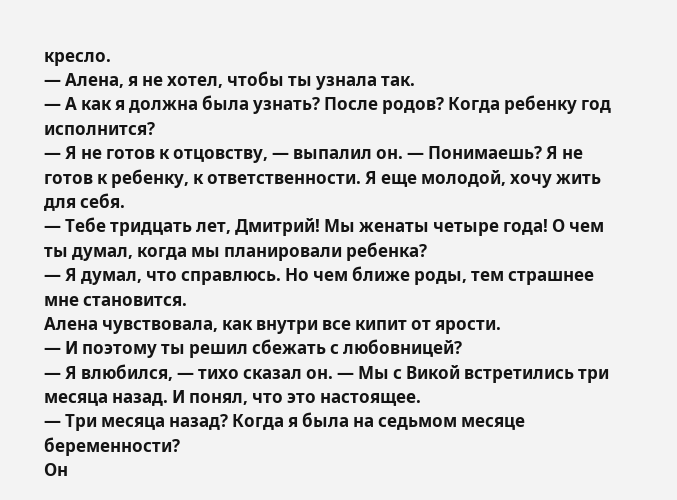кресло.
— Алена, я не хотел, чтобы ты узнала так.
— А как я должна была узнать? После родов? Когда ребенку год исполнится?
— Я не готов к отцовству, — выпалил он. — Понимаешь? Я не готов к ребенку, к ответственности. Я еще молодой, хочу жить для себя.
— Тебе тридцать лет, Дмитрий! Мы женаты четыре года! О чем ты думал, когда мы планировали ребенка?
— Я думал, что справлюсь. Но чем ближе роды, тем страшнее мне становится.
Алена чувствовала, как внутри все кипит от ярости.
— И поэтому ты решил сбежать с любовницей?
— Я влюбился, — тихо сказал он. — Мы с Викой встретились три месяца назад. И понял, что это настоящее.
— Три месяца назад? Когда я была на седьмом месяце беременности?
Он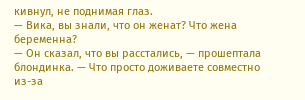кивнул, не поднимая глаз.
— Вика, вы знали, что он женат? Что жена беременна?
— Он сказал, что вы расстались, — прошептала блондинка. — Что просто доживаете совместно из-за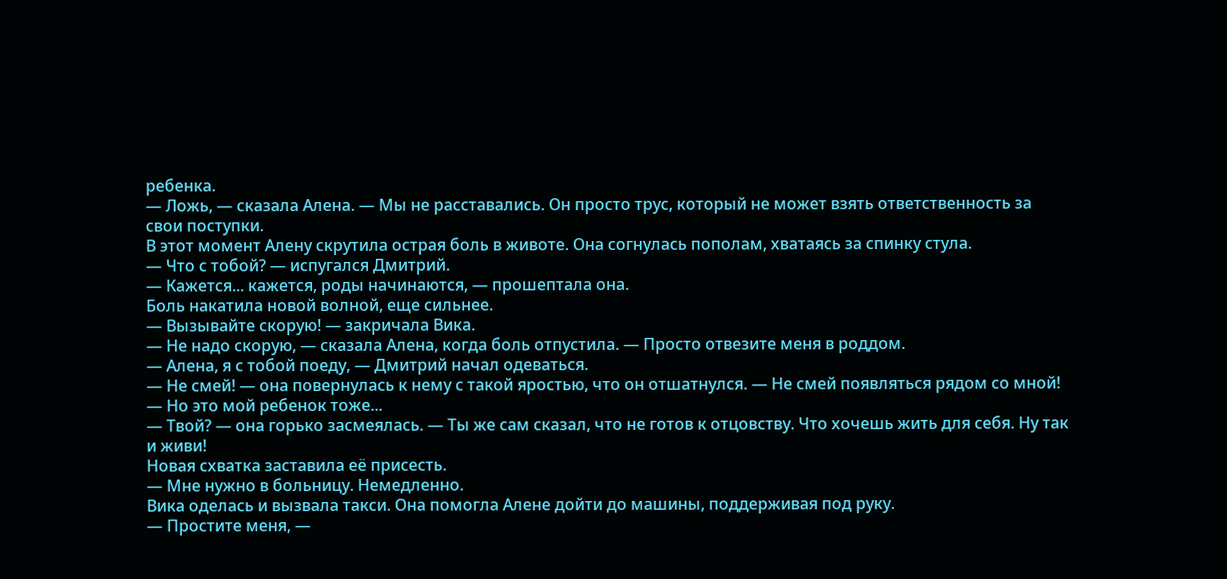ребенка.
— Ложь, — сказала Алена. — Мы не расставались. Он просто трус, который не может взять ответственность за свои поступки.
В этот момент Алену скрутила острая боль в животе. Она согнулась пополам, хватаясь за спинку стула.
— Что с тобой? — испугался Дмитрий.
— Кажется... кажется, роды начинаются, — прошептала она.
Боль накатила новой волной, еще сильнее.
— Вызывайте скорую! — закричала Вика.
— Не надо скорую, — сказала Алена, когда боль отпустила. — Просто отвезите меня в роддом.
— Алена, я с тобой поеду, — Дмитрий начал одеваться.
— Не смей! — она повернулась к нему с такой яростью, что он отшатнулся. — Не смей появляться рядом со мной!
— Но это мой ребенок тоже...
— Твой? — она горько засмеялась. — Ты же сам сказал, что не готов к отцовству. Что хочешь жить для себя. Ну так и живи!
Новая схватка заставила её присесть.
— Мне нужно в больницу. Немедленно.
Вика оделась и вызвала такси. Она помогла Алене дойти до машины, поддерживая под руку.
— Простите меня, —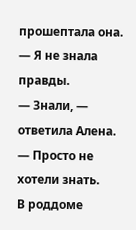прошептала она. — Я не знала правды.
— Знали, — ответила Алена. — Просто не хотели знать.
В роддоме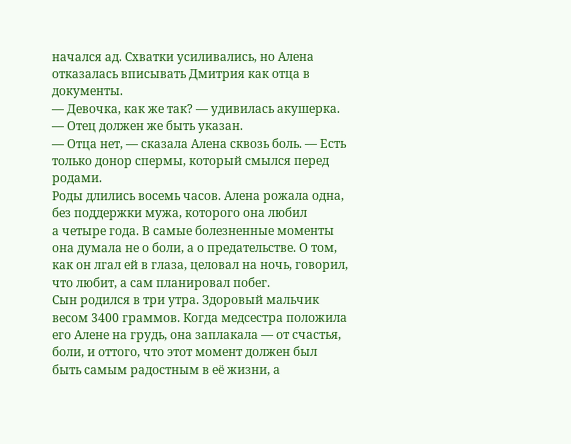начался ад. Схватки усиливались, но Алена отказалась вписывать Дмитрия как отца в документы.
— Девочка, как же так? — удивилась акушерка. — Отец должен же быть указан.
— Отца нет, — сказала Алена сквозь боль. — Есть только донор спермы, который смылся перед родами.
Роды длились восемь часов. Алена рожала одна, без поддержки мужа, которого она любил
а четыре года. В самые болезненные моменты она думала не о боли, а о предательстве. О том, как он лгал ей в глаза, целовал на ночь, говорил, что любит, а сам планировал побег.
Сын родился в три утра. Здоровый мальчик весом 3400 граммов. Когда медсестра положила его Алене на грудь, она заплакала — от счастья, боли, и оттого, что этот момент должен был быть самым радостным в её жизни, а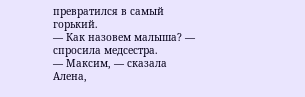превратился в самый горький.
— Как назовем малыша? — спросила медсестра.
— Максим, — сказала Алена,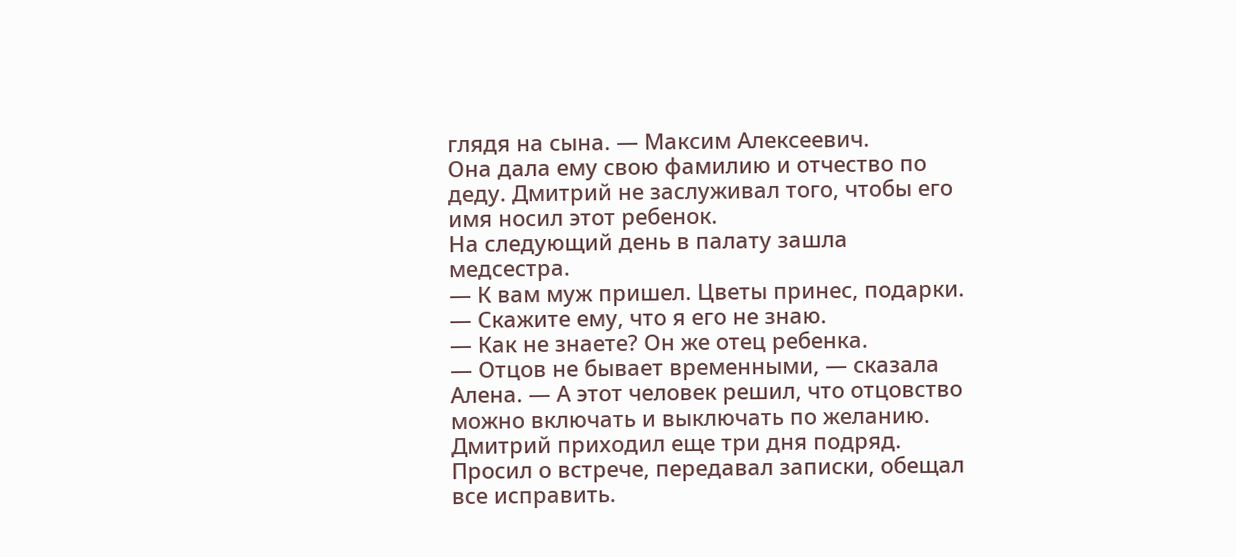глядя на сына. — Максим Алексеевич.
Она дала ему свою фамилию и отчество по деду. Дмитрий не заслуживал того, чтобы его имя носил этот ребенок.
На следующий день в палату зашла медсестра.
— К вам муж пришел. Цветы принес, подарки.
— Скажите ему, что я его не знаю.
— Как не знаете? Он же отец ребенка.
— Отцов не бывает временными, — сказала Алена. — А этот человек решил, что отцовство можно включать и выключать по желанию.
Дмитрий приходил еще три дня подряд. Просил о встрече, передавал записки, обещал все исправить.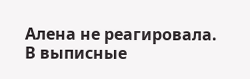Алена не реагировала.
В выписные